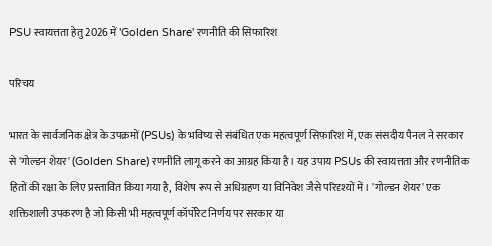PSU स्वायत्तता हेतु 2026 में 'Golden Share' रणनीति की सिफारिश

परिचय

भारत के सार्वजनिक क्षेत्र के उपक्रमों (PSUs) के भविष्य से संबंधित एक महत्वपूर्ण सिफारिश में, एक संसदीय पैनल ने सरकार से 'गोल्डन शेयर' (Golden Share) रणनीति लागू करने का आग्रह किया है। यह उपाय PSUs की स्वायत्तता और रणनीतिक हितों की रक्षा के लिए प्रस्तावित किया गया है, विशेष रूप से अधिग्रहण या विनिवेश जैसे परिदृश्यों में। 'गोल्डन शेयर' एक शक्तिशाली उपकरण है जो किसी भी महत्वपूर्ण कॉर्पोरेट निर्णय पर सरकार या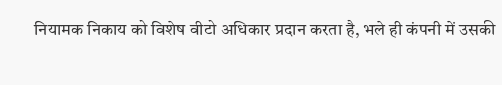नियामक निकाय को विशेष वीटो अधिकार प्रदान करता है, भले ही कंपनी में उसकी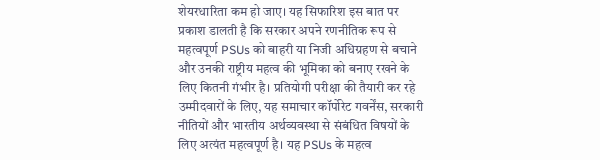शेयरधारिता कम हो जाए। यह सिफारिश इस बात पर प्रकाश डालती है कि सरकार अपने रणनीतिक रूप से महत्वपूर्ण PSUs को बाहरी या निजी अधिग्रहण से बचाने और उनकी राष्ट्रीय महत्व की भूमिका को बनाए रखने के लिए कितनी गंभीर है। प्रतियोगी परीक्षा की तैयारी कर रहे उम्मीदवारों के लिए, यह समाचार कॉर्पोरेट गवर्नेंस, सरकारी नीतियों और भारतीय अर्थव्यवस्था से संबंधित विषयों के लिए अत्यंत महत्वपूर्ण है। यह PSUs के महत्व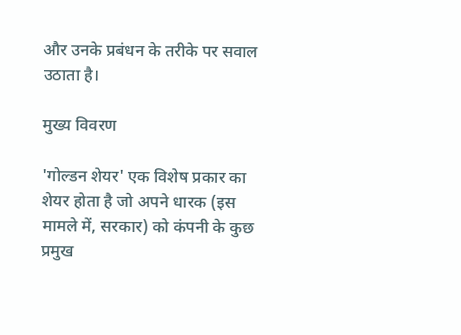और उनके प्रबंधन के तरीके पर सवाल उठाता है।

मुख्य विवरण

'गोल्डन शेयर' एक विशेष प्रकार का शेयर होता है जो अपने धारक (इस मामले में, सरकार) को कंपनी के कुछ प्रमुख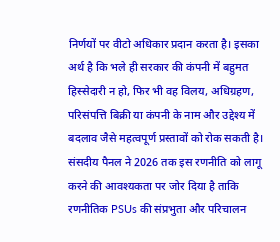निर्णयों पर वीटो अधिकार प्रदान करता है। इसका अर्थ है कि भले ही सरकार की कंपनी में बहुमत हिस्सेदारी न हो, फिर भी वह विलय, अधिग्रहण, परिसंपत्ति बिक्री या कंपनी के नाम और उद्देश्य में बदलाव जैसे महत्वपूर्ण प्रस्तावों को रोक सकती है। संसदीय पैनल ने 2026 तक इस रणनीति को लागू करने की आवश्यकता पर जोर दिया है ताकि रणनीतिक PSUs की संप्रभुता और परिचालन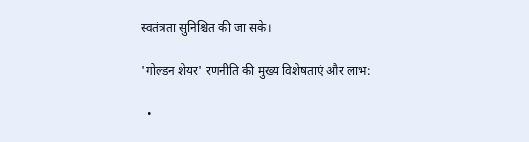स्वतंत्रता सुनिश्चित की जा सके।

'गोल्डन शेयर' रणनीति की मुख्य विशेषताएं और लाभ:

  •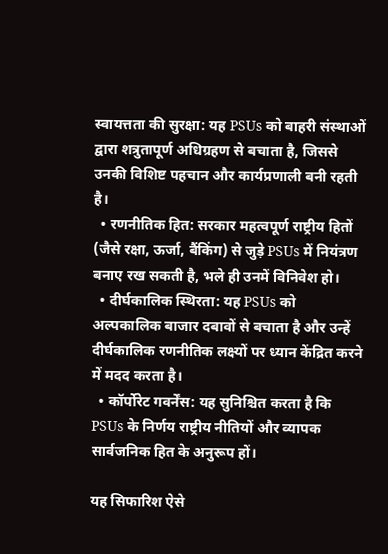स्वायत्तता की सुरक्षा: यह PSUs को बाहरी संस्थाओं द्वारा शत्रुतापूर्ण अधिग्रहण से बचाता है, जिससे उनकी विशिष्ट पहचान और कार्यप्रणाली बनी रहती है।
  • रणनीतिक हित: सरकार महत्वपूर्ण राष्ट्रीय हितों (जैसे रक्षा, ऊर्जा, बैंकिंग) से जुड़े PSUs में नियंत्रण बनाए रख सकती है, भले ही उनमें विनिवेश हो।
  • दीर्घकालिक स्थिरता: यह PSUs को अल्पकालिक बाजार दबावों से बचाता है और उन्हें दीर्घकालिक रणनीतिक लक्ष्यों पर ध्यान केंद्रित करने में मदद करता है।
  • कॉर्पोरेट गवर्नेंस: यह सुनिश्चित करता है कि PSUs के निर्णय राष्ट्रीय नीतियों और व्यापक सार्वजनिक हित के अनुरूप हों।

यह सिफारिश ऐसे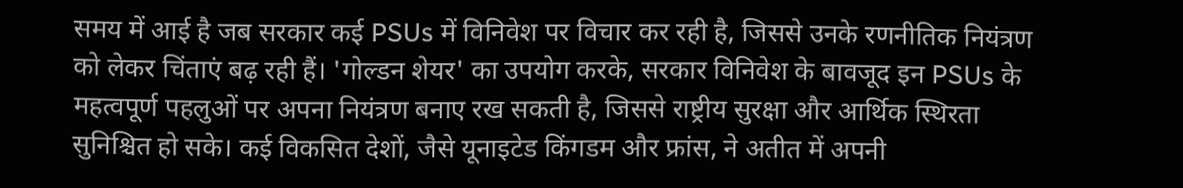समय में आई है जब सरकार कई PSUs में विनिवेश पर विचार कर रही है, जिससे उनके रणनीतिक नियंत्रण को लेकर चिंताएं बढ़ रही हैं। 'गोल्डन शेयर' का उपयोग करके, सरकार विनिवेश के बावजूद इन PSUs के महत्वपूर्ण पहलुओं पर अपना नियंत्रण बनाए रख सकती है, जिससे राष्ट्रीय सुरक्षा और आर्थिक स्थिरता सुनिश्चित हो सके। कई विकसित देशों, जैसे यूनाइटेड किंगडम और फ्रांस, ने अतीत में अपनी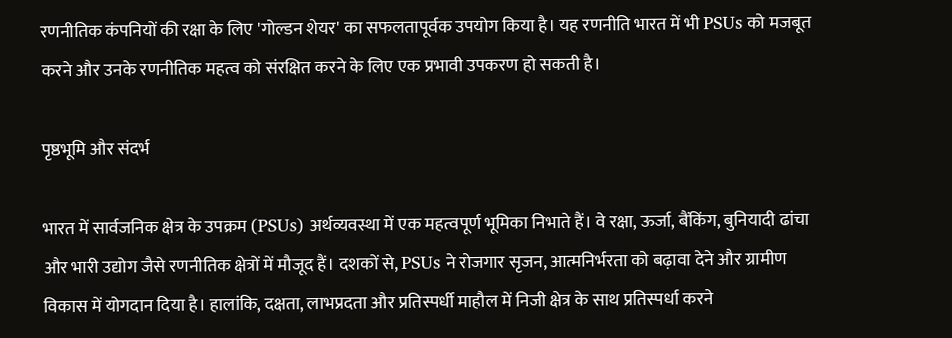रणनीतिक कंपनियों की रक्षा के लिए 'गोल्डन शेयर' का सफलतापूर्वक उपयोग किया है। यह रणनीति भारत में भी PSUs को मजबूत करने और उनके रणनीतिक महत्व को संरक्षित करने के लिए एक प्रभावी उपकरण हो सकती है।

पृष्ठभूमि और संदर्भ

भारत में सार्वजनिक क्षेत्र के उपक्रम (PSUs) अर्थव्यवस्था में एक महत्वपूर्ण भूमिका निभाते हैं। वे रक्षा, ऊर्जा, बैंकिंग, बुनियादी ढांचा और भारी उद्योग जैसे रणनीतिक क्षेत्रों में मौजूद हैं। दशकों से, PSUs ने रोजगार सृजन, आत्मनिर्भरता को बढ़ावा देने और ग्रामीण विकास में योगदान दिया है। हालांकि, दक्षता, लाभप्रदता और प्रतिस्पर्धी माहौल में निजी क्षेत्र के साथ प्रतिस्पर्धा करने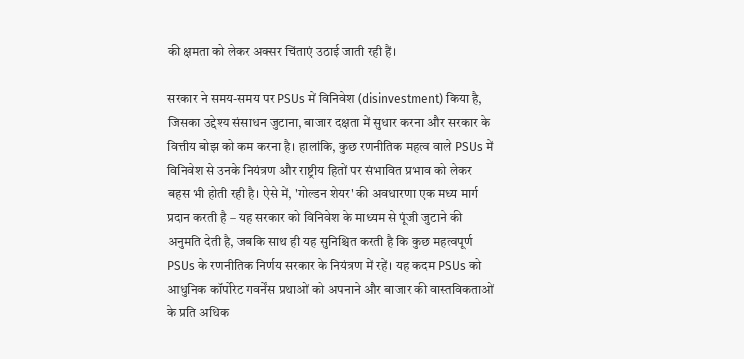की क्षमता को लेकर अक्सर चिंताएं उठाई जाती रही हैं।

सरकार ने समय-समय पर PSUs में विनिवेश (disinvestment) किया है, जिसका उद्देश्य संसाधन जुटाना, बाजार दक्षता में सुधार करना और सरकार के वित्तीय बोझ को कम करना है। हालांकि, कुछ रणनीतिक महत्व वाले PSUs में विनिवेश से उनके नियंत्रण और राष्ट्रीय हितों पर संभावित प्रभाव को लेकर बहस भी होती रही है। ऐसे में, 'गोल्डन शेयर' की अवधारणा एक मध्य मार्ग प्रदान करती है – यह सरकार को विनिवेश के माध्यम से पूंजी जुटाने की अनुमति देती है, जबकि साथ ही यह सुनिश्चित करती है कि कुछ महत्वपूर्ण PSUs के रणनीतिक निर्णय सरकार के नियंत्रण में रहें। यह कदम PSUs को आधुनिक कॉर्पोरेट गवर्नेंस प्रथाओं को अपनाने और बाजार की वास्तविकताओं के प्रति अधिक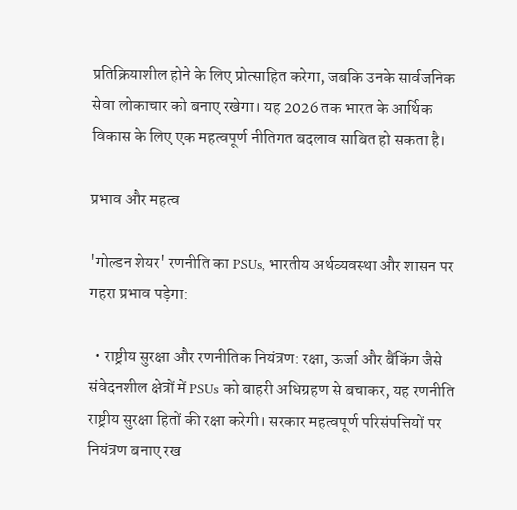प्रतिक्रियाशील होने के लिए प्रोत्साहित करेगा, जबकि उनके सार्वजनिक सेवा लोकाचार को बनाए रखेगा। यह 2026 तक भारत के आर्थिक विकास के लिए एक महत्वपूर्ण नीतिगत बदलाव साबित हो सकता है।

प्रभाव और महत्व

'गोल्डन शेयर' रणनीति का PSUs, भारतीय अर्थव्यवस्था और शासन पर गहरा प्रभाव पड़ेगा:

  • राष्ट्रीय सुरक्षा और रणनीतिक नियंत्रण: रक्षा, ऊर्जा और बैंकिंग जैसे संवेदनशील क्षेत्रों में PSUs को बाहरी अधिग्रहण से बचाकर, यह रणनीति राष्ट्रीय सुरक्षा हितों की रक्षा करेगी। सरकार महत्वपूर्ण परिसंपत्तियों पर नियंत्रण बनाए रख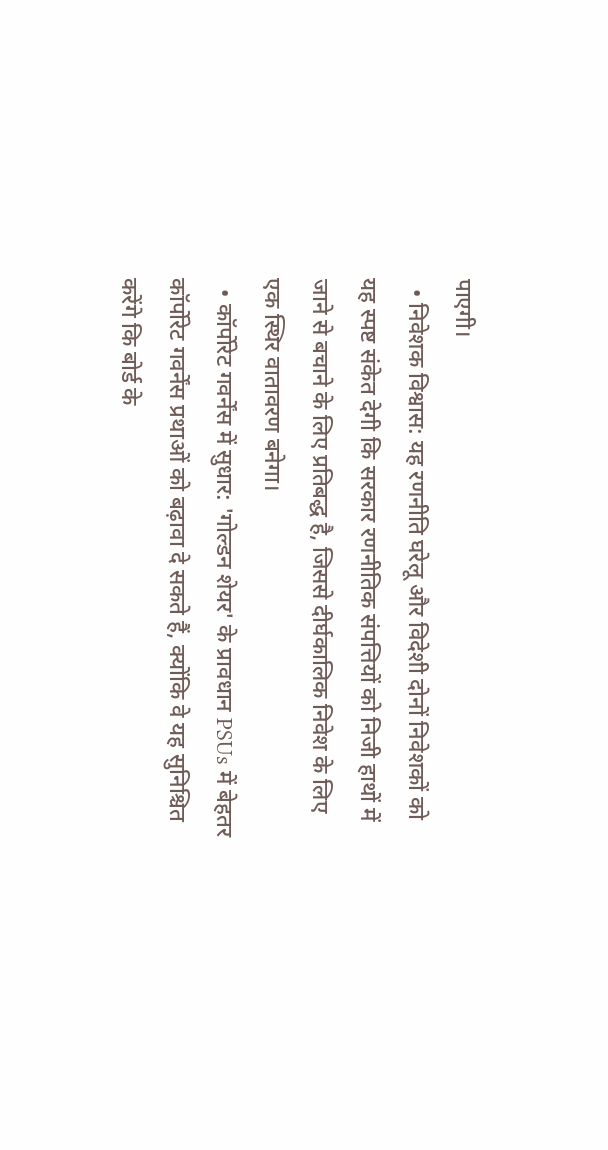पाएगी।
  • निवेशक विश्वास: यह रणनीति घरेलू और विदेशी दोनों निवेशकों को यह स्पष्ट संकेत देगी कि सरकार रणनीतिक संपत्तियों को निजी हाथों में जाने से बचाने के लिए प्रतिबद्ध है, जिससे दीर्घकालिक निवेश के लिए एक स्थिर वातावरण बनेगा।
  • कॉर्पोरेट गवर्नेंस में सुधार: 'गोल्डन शेयर' के प्रावधान PSUs में बेहतर कॉर्पोरेट गवर्नेंस प्रथाओं को बढ़ावा दे सकते हैं, क्योंकि वे यह सुनिश्चित करेंगे कि बोर्ड के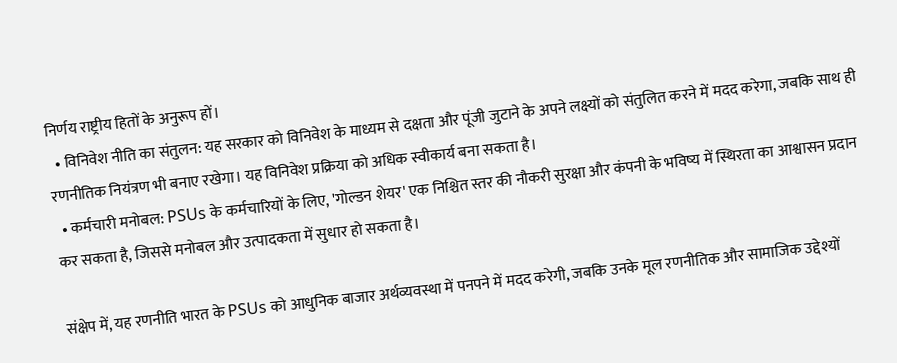निर्णय राष्ट्रीय हितों के अनुरूप हों।
  • विनिवेश नीति का संतुलन: यह सरकार को विनिवेश के माध्यम से दक्षता और पूंजी जुटाने के अपने लक्ष्यों को संतुलित करने में मदद करेगा, जबकि साथ ही रणनीतिक नियंत्रण भी बनाए रखेगा। यह विनिवेश प्रक्रिया को अधिक स्वीकार्य बना सकता है।
  • कर्मचारी मनोबल: PSUs के कर्मचारियों के लिए, 'गोल्डन शेयर' एक निश्चित स्तर की नौकरी सुरक्षा और कंपनी के भविष्य में स्थिरता का आश्वासन प्रदान कर सकता है, जिससे मनोबल और उत्पादकता में सुधार हो सकता है।

संक्षेप में, यह रणनीति भारत के PSUs को आधुनिक बाजार अर्थव्यवस्था में पनपने में मदद करेगी, जबकि उनके मूल रणनीतिक और सामाजिक उद्देश्यों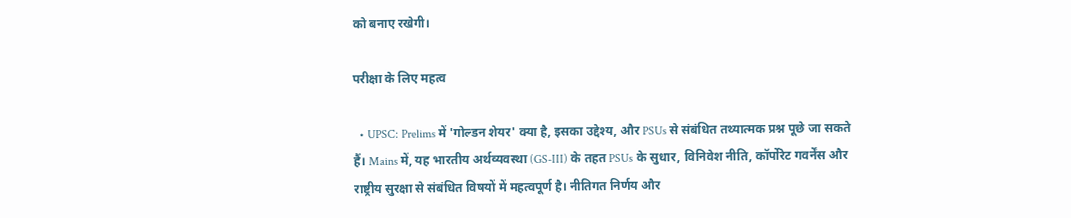को बनाए रखेगी।

परीक्षा के लिए महत्व

  • UPSC: Prelims में 'गोल्डन शेयर' क्या है, इसका उद्देश्य, और PSUs से संबंधित तथ्यात्मक प्रश्न पूछे जा सकते हैं। Mains में, यह भारतीय अर्थव्यवस्था (GS-III) के तहत PSUs के सुधार, विनिवेश नीति, कॉर्पोरेट गवर्नेंस और राष्ट्रीय सुरक्षा से संबंधित विषयों में महत्वपूर्ण है। नीतिगत निर्णय और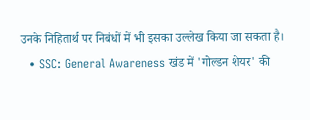उनके निहितार्थ पर निबंधों में भी इसका उल्लेख किया जा सकता है।
  • SSC: General Awareness खंड में 'गोल्डन शेयर' की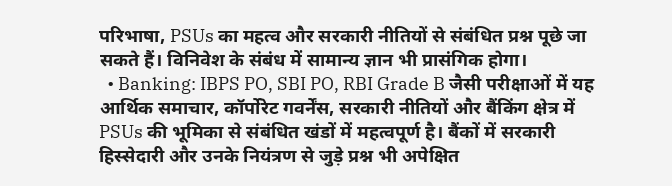परिभाषा, PSUs का महत्व और सरकारी नीतियों से संबंधित प्रश्न पूछे जा सकते हैं। विनिवेश के संबंध में सामान्य ज्ञान भी प्रासंगिक होगा।
  • Banking: IBPS PO, SBI PO, RBI Grade B जैसी परीक्षाओं में यह आर्थिक समाचार, कॉर्पोरेट गवर्नेंस, सरकारी नीतियों और बैंकिंग क्षेत्र में PSUs की भूमिका से संबंधित खंडों में महत्वपूर्ण है। बैंकों में सरकारी हिस्सेदारी और उनके नियंत्रण से जुड़े प्रश्न भी अपेक्षित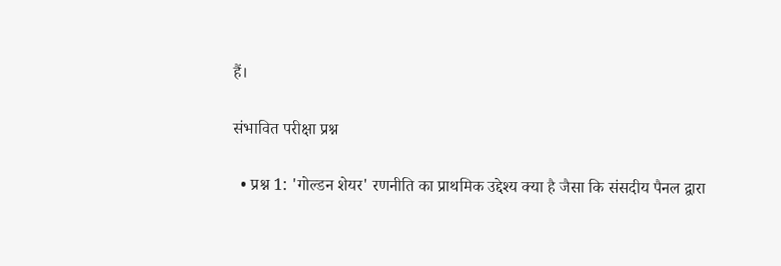हैं।

संभावित परीक्षा प्रश्न

  • प्रश्न 1: 'गोल्डन शेयर' रणनीति का प्राथमिक उद्देश्य क्या है जैसा कि संसदीय पैनल द्वारा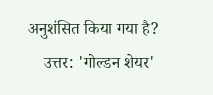अनुशंसित किया गया है?
    उत्तर: 'गोल्डन शेयर'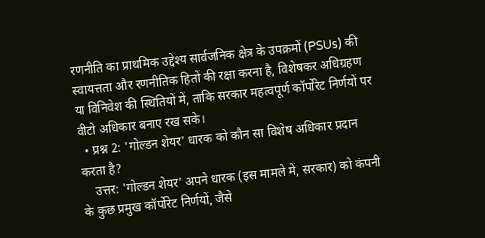रणनीति का प्राथमिक उद्देश्य सार्वजनिक क्षेत्र के उपक्रमों (PSUs) की स्वायत्तता और रणनीतिक हितों की रक्षा करना है, विशेषकर अधिग्रहण या विनिवेश की स्थितियों में, ताकि सरकार महत्वपूर्ण कॉर्पोरेट निर्णयों पर वीटो अधिकार बनाए रख सके।
  • प्रश्न 2: 'गोल्डन शेयर' धारक को कौन सा विशेष अधिकार प्रदान करता है?
    उत्तर: 'गोल्डन शेयर' अपने धारक (इस मामले में, सरकार) को कंपनी के कुछ प्रमुख कॉर्पोरेट निर्णयों, जैसे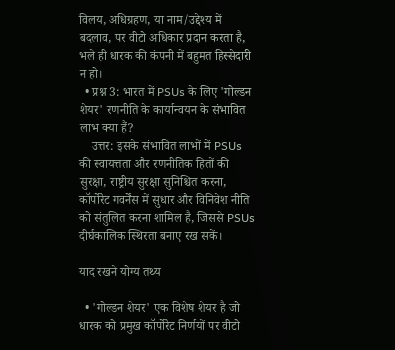विलय, अधिग्रहण, या नाम/उद्देश्य में बदलाव, पर वीटो अधिकार प्रदान करता है, भले ही धारक की कंपनी में बहुमत हिस्सेदारी न हो।
  • प्रश्न 3: भारत में PSUs के लिए 'गोल्डन शेयर' रणनीति के कार्यान्वयन के संभावित लाभ क्या हैं?
    उत्तर: इसके संभावित लाभों में PSUs की स्वायत्तता और रणनीतिक हितों की सुरक्षा, राष्ट्रीय सुरक्षा सुनिश्चित करना, कॉर्पोरेट गवर्नेंस में सुधार और विनिवेश नीति को संतुलित करना शामिल है, जिससे PSUs दीर्घकालिक स्थिरता बनाए रख सकें।

याद रखने योग्य तथ्य

  • 'गोल्डन शेयर' एक विशेष शेयर है जो धारक को प्रमुख कॉर्पोरेट निर्णयों पर वीटो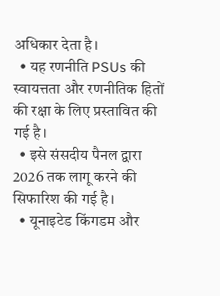अधिकार देता है।
  • यह रणनीति PSUs की स्वायत्तता और रणनीतिक हितों की रक्षा के लिए प्रस्तावित की गई है।
  • इसे संसदीय पैनल द्वारा 2026 तक लागू करने की सिफारिश की गई है।
  • यूनाइटेड किंगडम और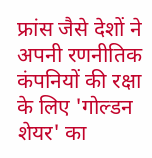फ्रांस जैसे देशों ने अपनी रणनीतिक कंपनियों की रक्षा के लिए 'गोल्डन शेयर' का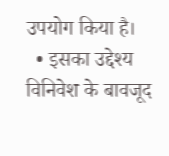उपयोग किया है।
  • इसका उद्देश्य विनिवेश के बावजूद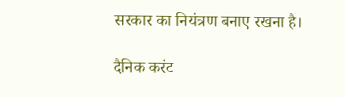सरकार का नियंत्रण बनाए रखना है।

दैनिक करंट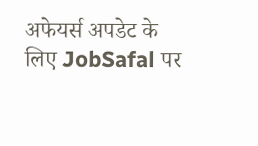अफेयर्स अपडेट के लिए JobSafal पर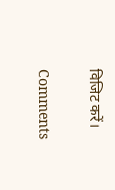विजिट करें।

Comments